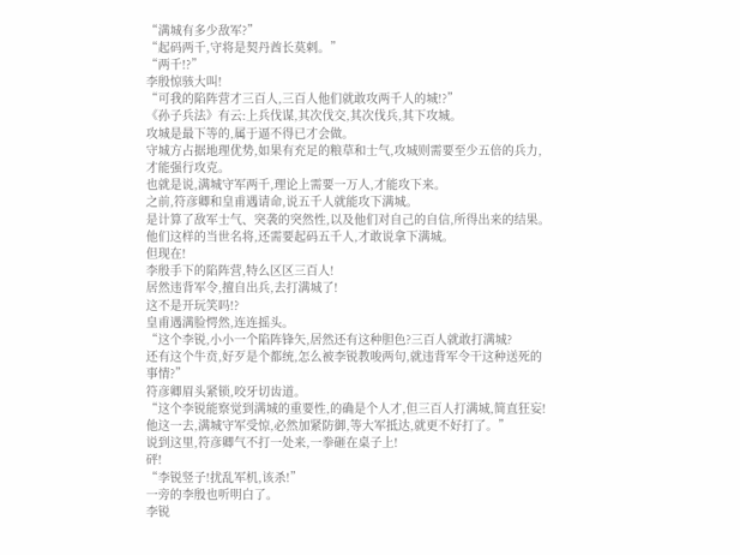“满城有多少敌军?”
“起码两千,守将是契丹酋长莫剌。”
“两千!?”
李殷惊骇大叫!
“可我的陷阵营才三百人,三百人他们就敢攻两千人的城!?”
《孙子兵法》有云:上兵伐谋,其次伐交,其次伐兵,其下攻城。
攻城是最下等的,属于逼不得已才会做。
守城方占据地理优势,如果有充足的粮草和士气,攻城则需要至少五倍的兵力,才能强行攻克。
也就是说,满城守军两千,理论上需要一万人,才能攻下来。
之前,符彦卿和皇甫遇请命,说五千人就能攻下满城。
是计算了敌军士气、突袭的突然性,以及他们对自己的自信,所得出来的结果。
他们这样的当世名将,还需要起码五千人,才敢说拿下满城。
但现在!
李殷手下的陷阵营,特么区区三百人!
居然违背军令,擅自出兵,去打满城了!
这不是开玩笑吗!?
皇甫遇满脸愕然,连连摇头。
“这个李锐,小小一个陷阵锋矢,居然还有这种胆色?三百人就敢打满城?
还有这个牛贲,好歹是个都统,怎么被李锐教唆两句,就违背军令干这种送死的事情?”
符彦卿眉头紧锁,咬牙切齿道。
“这个李锐能察觉到满城的重要性,的确是个人才,但三百人打满城,简直狂妄!
他这一去,满城守军受惊,必然加紧防御,等大军抵达,就更不好打了。”
说到这里,符彦卿气不打一处来,一拳砸在桌子上!
砰!
“李锐竖子!扰乱军机,该杀!”
一旁的李殷也听明白了。
李锐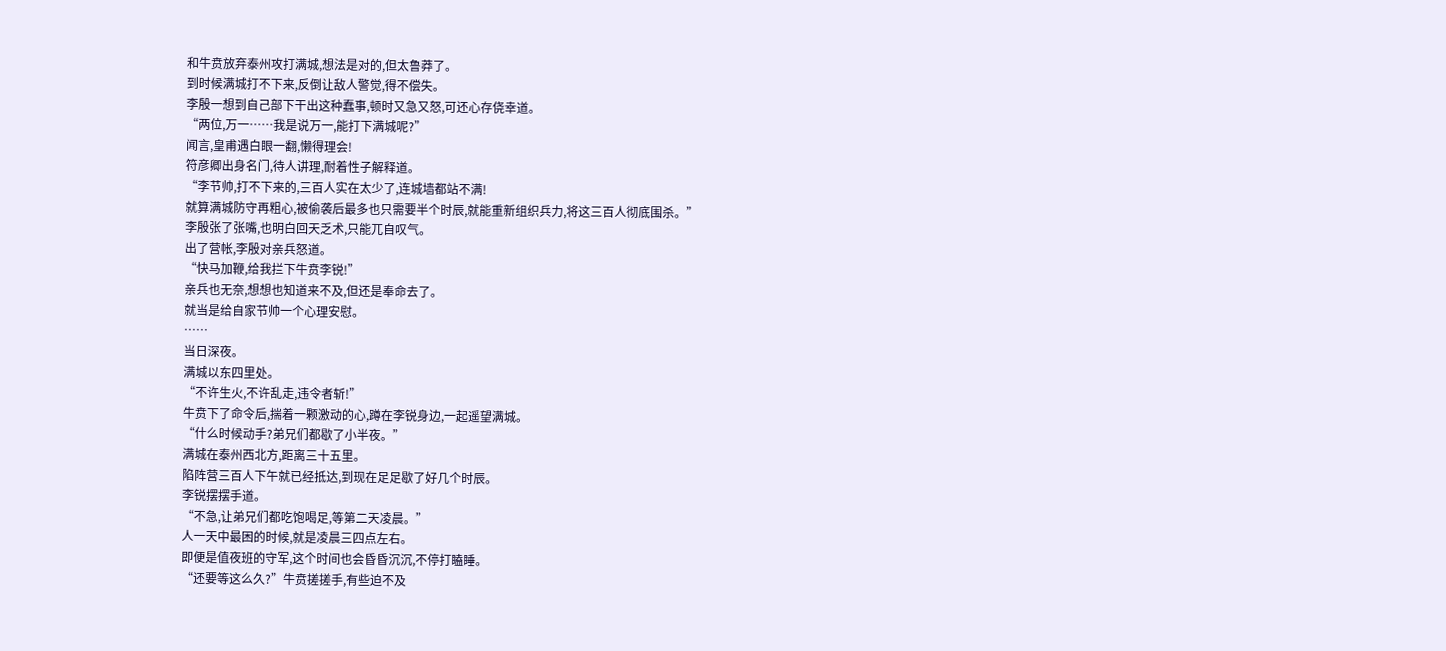和牛贲放弃泰州攻打满城,想法是对的,但太鲁莽了。
到时候满城打不下来,反倒让敌人警觉,得不偿失。
李殷一想到自己部下干出这种蠢事,顿时又急又怒,可还心存侥幸道。
“两位,万一……我是说万一,能打下满城呢?”
闻言,皇甫遇白眼一翻,懒得理会!
符彦卿出身名门,待人讲理,耐着性子解释道。
“李节帅,打不下来的,三百人实在太少了,连城墙都站不满!
就算满城防守再粗心,被偷袭后最多也只需要半个时辰,就能重新组织兵力,将这三百人彻底围杀。”
李殷张了张嘴,也明白回天乏术,只能兀自叹气。
出了营帐,李殷对亲兵怒道。
“快马加鞭,给我拦下牛贲李锐!”
亲兵也无奈,想想也知道来不及,但还是奉命去了。
就当是给自家节帅一个心理安慰。
……
当日深夜。
满城以东四里处。
“不许生火,不许乱走,违令者斩!”
牛贲下了命令后,揣着一颗激动的心,蹲在李锐身边,一起遥望满城。
“什么时候动手?弟兄们都歇了小半夜。”
满城在泰州西北方,距离三十五里。
陷阵营三百人下午就已经抵达,到现在足足歇了好几个时辰。
李锐摆摆手道。
“不急,让弟兄们都吃饱喝足,等第二天凌晨。”
人一天中最困的时候,就是凌晨三四点左右。
即便是值夜班的守军,这个时间也会昏昏沉沉,不停打瞌睡。
“还要等这么久?”牛贲搓搓手,有些迫不及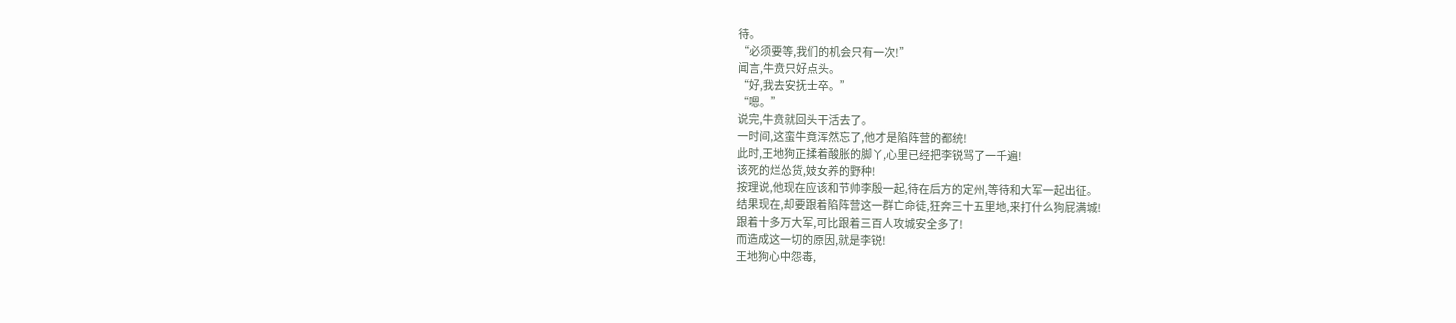待。
“必须要等,我们的机会只有一次!”
闻言,牛贲只好点头。
“好,我去安抚士卒。”
“嗯。”
说完,牛贲就回头干活去了。
一时间,这蛮牛竟浑然忘了,他才是陷阵营的都统!
此时,王地狗正揉着酸胀的脚丫,心里已经把李锐骂了一千遍!
该死的烂怂货,妓女养的野种!
按理说,他现在应该和节帅李殷一起,待在后方的定州,等待和大军一起出征。
结果现在,却要跟着陷阵营这一群亡命徒,狂奔三十五里地,来打什么狗屁满城!
跟着十多万大军,可比跟着三百人攻城安全多了!
而造成这一切的原因,就是李锐!
王地狗心中怨毒,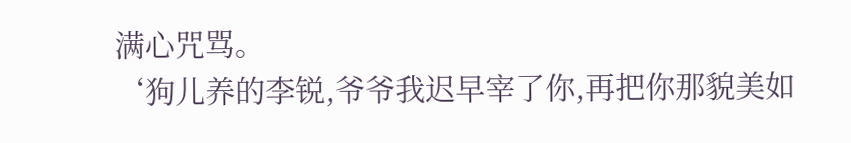满心咒骂。
‘狗儿养的李锐,爷爷我迟早宰了你,再把你那貌美如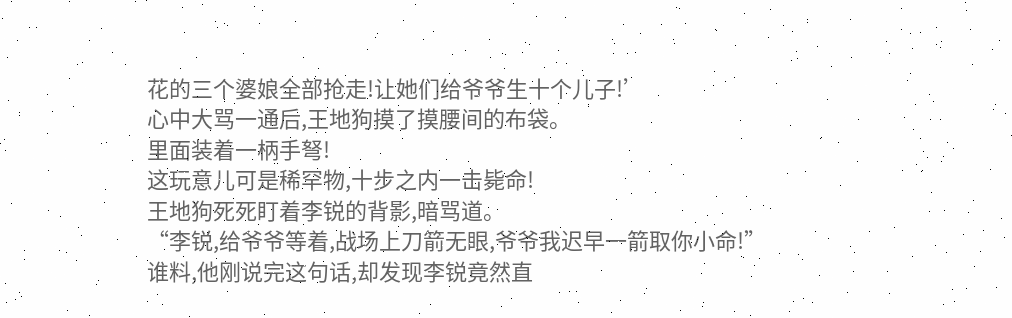花的三个婆娘全部抢走!让她们给爷爷生十个儿子!’
心中大骂一通后,王地狗摸了摸腰间的布袋。
里面装着一柄手弩!
这玩意儿可是稀罕物,十步之内一击毙命!
王地狗死死盯着李锐的背影,暗骂道。
“李锐,给爷爷等着,战场上刀箭无眼,爷爷我迟早一箭取你小命!”
谁料,他刚说完这句话,却发现李锐竟然直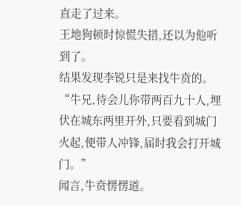直走了过来。
王地狗顿时惊慌失措,还以为他听到了。
结果发现李锐只是来找牛贲的。
“牛兄,待会儿你带两百九十人,埋伏在城东两里开外,只要看到城门火起,便带人冲锋,届时我会打开城门。”
闻言,牛贲愣愣道。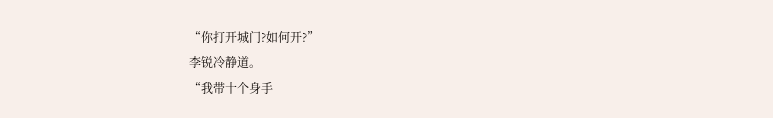“你打开城门?如何开?”
李锐冷静道。
“我带十个身手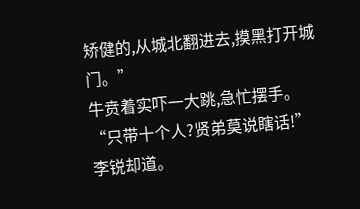矫健的,从城北翻进去,摸黑打开城门。”
牛贲着实吓一大跳,急忙摆手。
“只带十个人?贤弟莫说瞎话!”
李锐却道。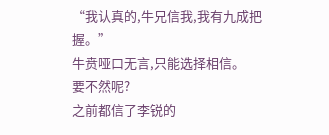“我认真的,牛兄信我,我有九成把握。”
牛贲哑口无言,只能选择相信。
要不然呢?
之前都信了李锐的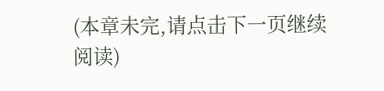(本章未完,请点击下一页继续阅读)